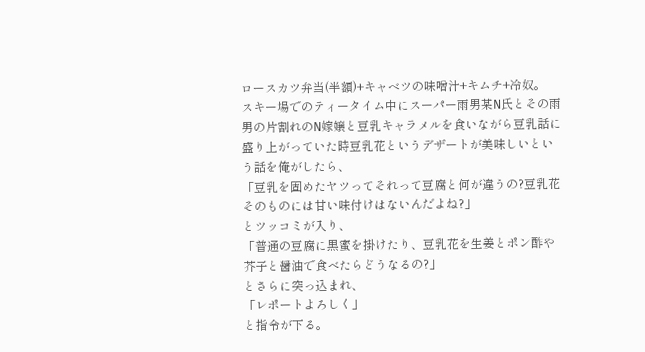ロースカツ弁当(半額)+キャベツの味噌汁+キムチ+冷奴。
スキー場でのティータイム中にスーパー雨男某N氏とその雨男の片割れのN嫁嬢と豆乳キャラメルを食いながら豆乳話に盛り上がっていた時豆乳花というデザートが美味しいという話を俺がしたら、
「豆乳を固めたヤツってそれって豆腐と何が違うの?豆乳花そのものには甘い味付けはないんだよね?」
とツッコミが入り、
「普通の豆腐に黒蜜を掛けたり、豆乳花を生姜とポン酢や芥子と醤油で食べたらどうなるの?」
とさらに突っ込まれ、
「レポートよろしく」
と指令が下る。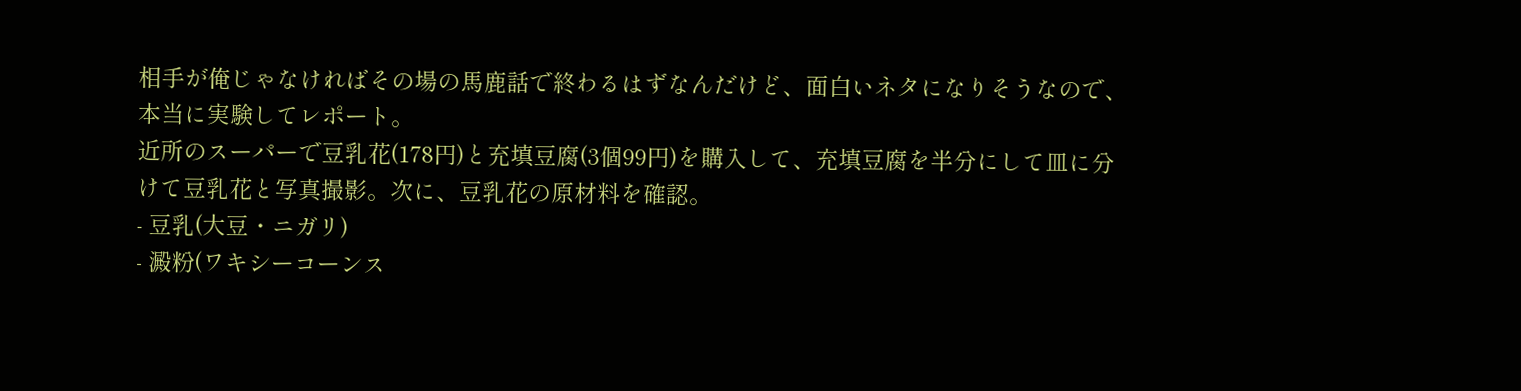相手が俺じゃなければその場の馬鹿話で終わるはずなんだけど、面白いネタになりそうなので、本当に実験してレポート。
近所のスーパーで豆乳花(178円)と充填豆腐(3個99円)を購入して、充填豆腐を半分にして皿に分けて豆乳花と写真撮影。次に、豆乳花の原材料を確認。
- 豆乳(大豆・ニガリ)
- 澱粉(ワキシーコーンス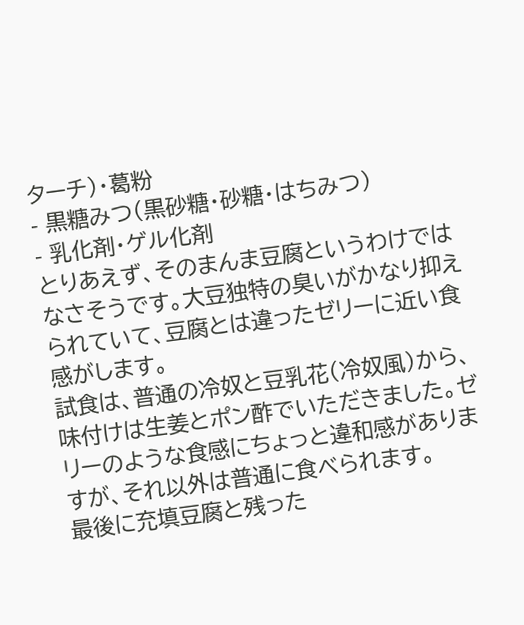ターチ)・葛粉
- 黒糖みつ(黒砂糖・砂糖・はちみつ)
- 乳化剤・ゲル化剤
とりあえず、そのまんま豆腐というわけではなさそうです。大豆独特の臭いがかなり抑えられていて、豆腐とは違ったゼリーに近い食感がします。
試食は、普通の冷奴と豆乳花(冷奴風)から、味付けは生姜とポン酢でいただきました。ゼリーのような食感にちょっと違和感がありますが、それ以外は普通に食べられます。
最後に充填豆腐と残った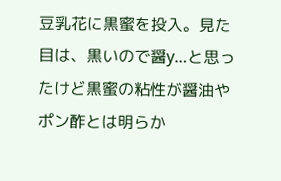豆乳花に黒蜜を投入。見た目は、黒いので醤y…と思ったけど黒蜜の粘性が醤油やポン酢とは明らか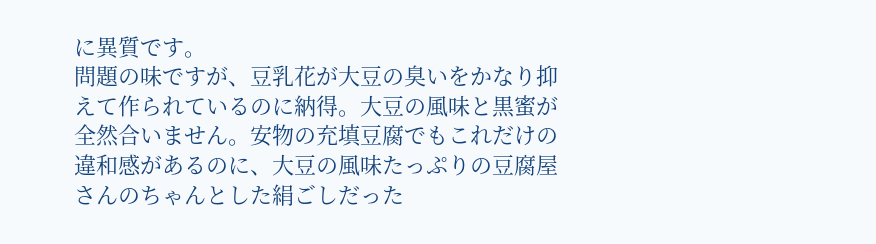に異質です。
問題の味ですが、豆乳花が大豆の臭いをかなり抑えて作られているのに納得。大豆の風味と黒蜜が全然合いません。安物の充填豆腐でもこれだけの違和感があるのに、大豆の風味たっぷりの豆腐屋さんのちゃんとした絹ごしだった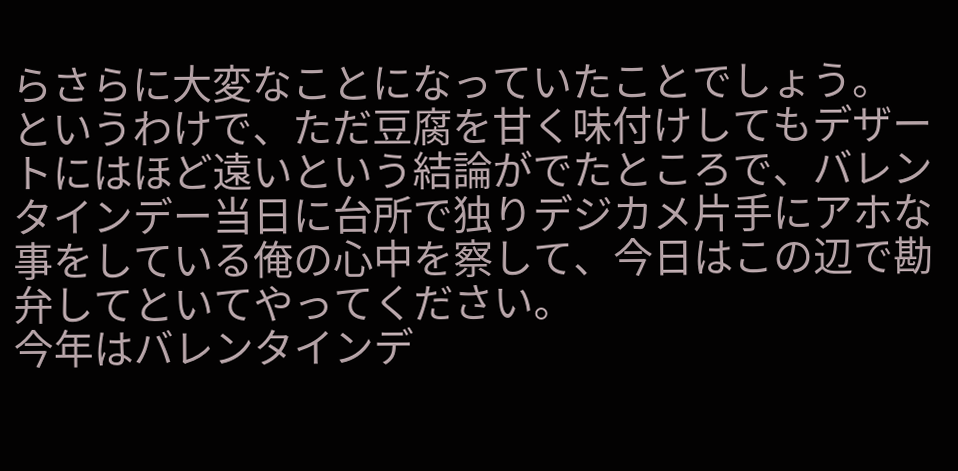らさらに大変なことになっていたことでしょう。
というわけで、ただ豆腐を甘く味付けしてもデザートにはほど遠いという結論がでたところで、バレンタインデー当日に台所で独りデジカメ片手にアホな事をしている俺の心中を察して、今日はこの辺で勘弁してといてやってください。
今年はバレンタインデ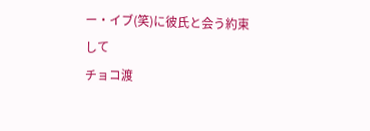ー・イブ(笑)に彼氏と会う約束して
チョコ渡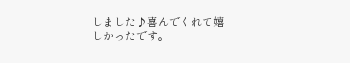しました♪喜んでくれて嬉しかったです。